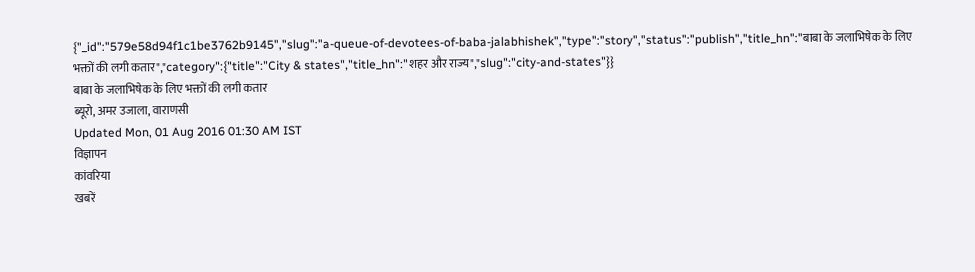{"_id":"579e58d94f1c1be3762b9145","slug":"a-queue-of-devotees-of-baba-jalabhishek","type":"story","status":"publish","title_hn":"बाबा के जलाभिषेक के लिए भक्तों की लगी कतार","category":{"title":"City & states","title_hn":"शहर और राज्य","slug":"city-and-states"}}
बाबा के जलाभिषेक के लिए भक्तों की लगी कतार
ब्यूरो, अमर उजाला, वाराणसी
Updated Mon, 01 Aug 2016 01:30 AM IST
विज्ञापन
कांवरिया
खबरें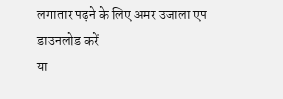लगातार पढ़ने के लिए अमर उजाला एप डाउनलोड करें
या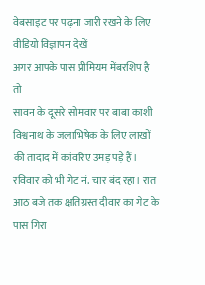वेबसाइट पर पढ़ना जारी रखने के लिए वीडियो विज्ञापन देखें
अगर आपके पास प्रीमियम मेंबरशिप है तो
सावन के दूसरे सोमवार पर बाबा काशी विश्वनाथ के जलाभिषेक के लिए लाखों की तादाद में कांवरिए उमड़ पड़े हैं। रविवार को भी गेट नं. चार बंद रहा। रात आठ बजे तक क्षतिग्रस्त दीवार का गेट के पास गिरा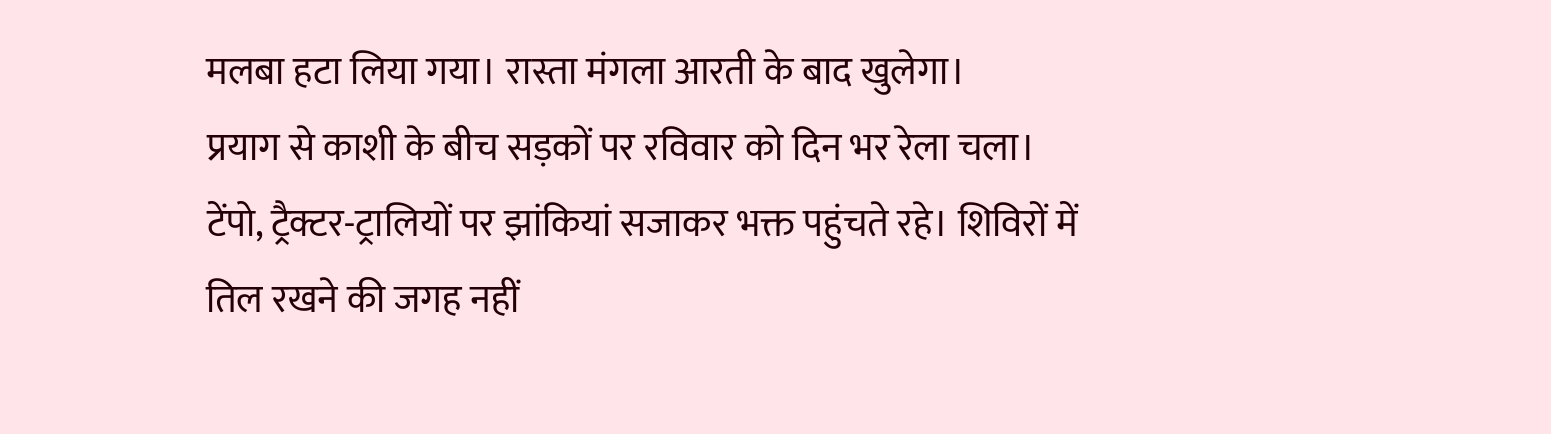मलबा हटा लिया गया। रास्ता मंगला आरती के बाद खुलेगा।
प्रयाग से काशी के बीच सड़कों पर रविवार को दिन भर रेला चला। टेंपो, ट्रैक्टर-ट्रालियों पर झांकियां सजाकर भक्त पहुंचते रहे। शिविरों में तिल रखने की जगह नहीं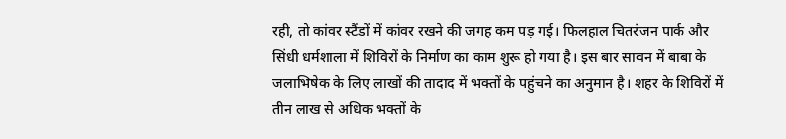रही, तो कांवर स्टैंडों में कांवर रखने की जगह कम पड़ गई। फिलहाल चितरंजन पार्क और सिंधी धर्मशाला में शिविरों के निर्माण का काम शुरू हो गया है। इस बार सावन में बाबा के जलाभिषेक के लिए लाखों की तादाद में भक्तों के पहुंचने का अनुमान है। शहर के शिविरों में तीन लाख से अधिक भक्तों के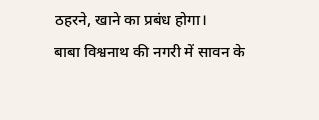ठहरने, खाने का प्रबंध होगा।
बाबा विश्वनाथ की नगरी में सावन के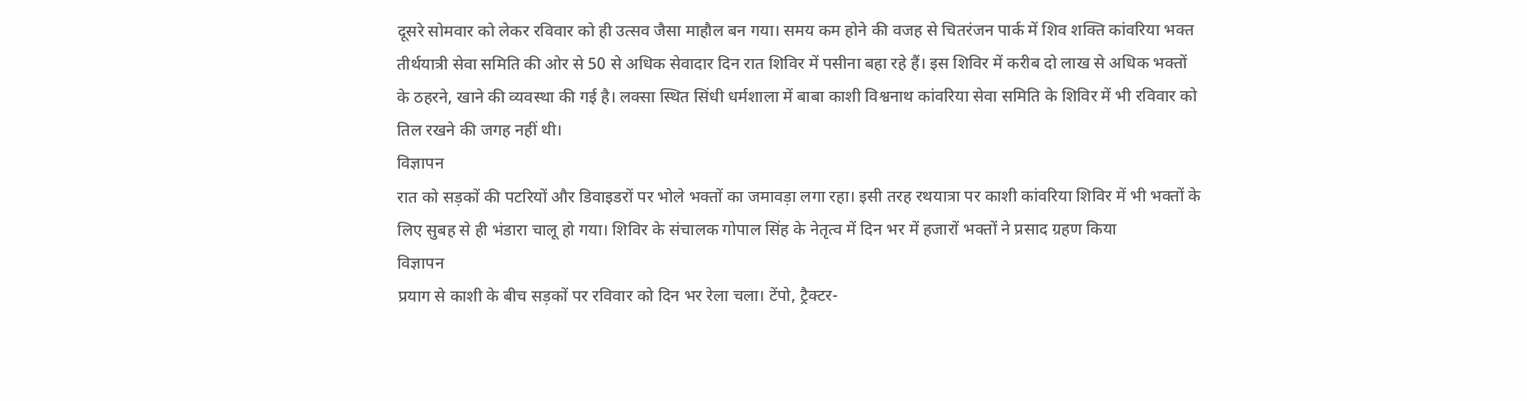दूसरे सोमवार को लेकर रविवार को ही उत्सव जैसा माहौल बन गया। समय कम होने की वजह से चितरंजन पार्क में शिव शक्ति कांवरिया भक्त तीर्थयात्री सेवा समिति की ओर से 50 से अधिक सेवादार दिन रात शिविर में पसीना बहा रहे हैं। इस शिविर में करीब दो लाख से अधिक भक्तों के ठहरने, खाने की व्यवस्था की गई है। लक्सा स्थित सिंधी धर्मशाला में बाबा काशी विश्वनाथ कांवरिया सेवा समिति के शिविर में भी रविवार को तिल रखने की जगह नहीं थी।
विज्ञापन
रात को सड़कों की पटरियों और डिवाइडरों पर भोले भक्तों का जमावड़ा लगा रहा। इसी तरह रथयात्रा पर काशी कांवरिया शिविर में भी भक्तों के लिए सुबह से ही भंडारा चालू हो गया। शिविर के संचालक गोपाल सिंह के नेतृत्व में दिन भर में हजारों भक्तों ने प्रसाद ग्रहण किया
विज्ञापन
प्रयाग से काशी के बीच सड़कों पर रविवार को दिन भर रेला चला। टेंपो, ट्रैक्टर-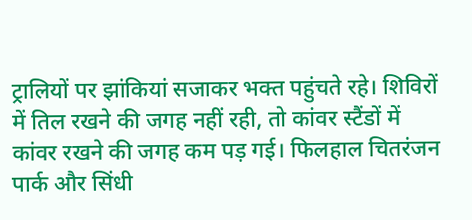ट्रालियों पर झांकियां सजाकर भक्त पहुंचते रहे। शिविरों में तिल रखने की जगह नहीं रही, तो कांवर स्टैंडों में कांवर रखने की जगह कम पड़ गई। फिलहाल चितरंजन पार्क और सिंधी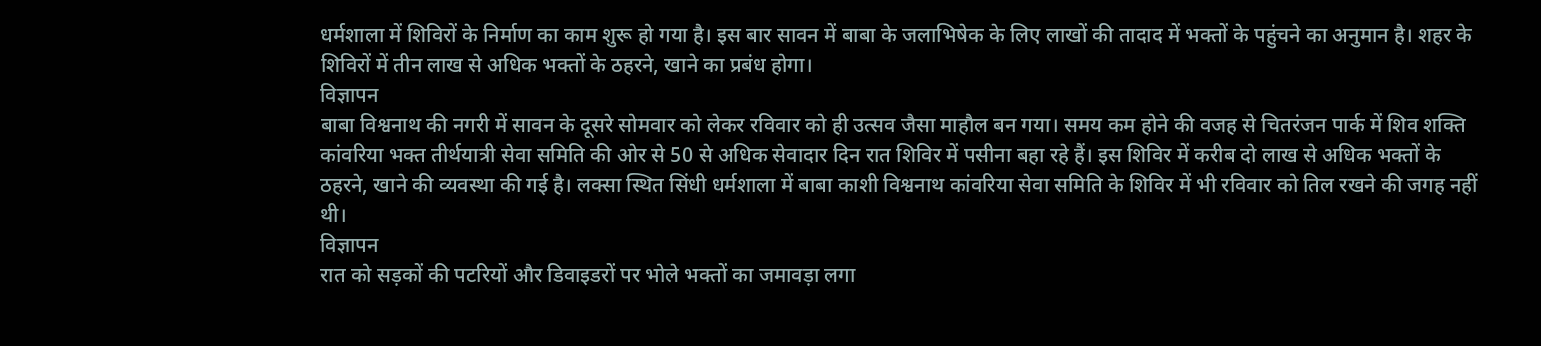धर्मशाला में शिविरों के निर्माण का काम शुरू हो गया है। इस बार सावन में बाबा के जलाभिषेक के लिए लाखों की तादाद में भक्तों के पहुंचने का अनुमान है। शहर के शिविरों में तीन लाख से अधिक भक्तों के ठहरने, खाने का प्रबंध होगा।
विज्ञापन
बाबा विश्वनाथ की नगरी में सावन के दूसरे सोमवार को लेकर रविवार को ही उत्सव जैसा माहौल बन गया। समय कम होने की वजह से चितरंजन पार्क में शिव शक्ति कांवरिया भक्त तीर्थयात्री सेवा समिति की ओर से 50 से अधिक सेवादार दिन रात शिविर में पसीना बहा रहे हैं। इस शिविर में करीब दो लाख से अधिक भक्तों के ठहरने, खाने की व्यवस्था की गई है। लक्सा स्थित सिंधी धर्मशाला में बाबा काशी विश्वनाथ कांवरिया सेवा समिति के शिविर में भी रविवार को तिल रखने की जगह नहीं थी।
विज्ञापन
रात को सड़कों की पटरियों और डिवाइडरों पर भोले भक्तों का जमावड़ा लगा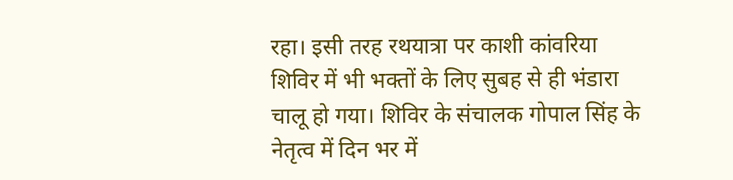रहा। इसी तरह रथयात्रा पर काशी कांवरिया शिविर में भी भक्तों के लिए सुबह से ही भंडारा चालू हो गया। शिविर के संचालक गोपाल सिंह के नेतृत्व में दिन भर में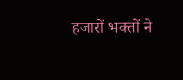हजारों भक्तों ने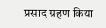प्रसाद ग्रहण किया